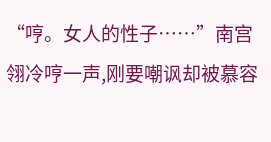“哼。女人的性子……”南宫翎冷哼一声,刚要嘲讽却被慕容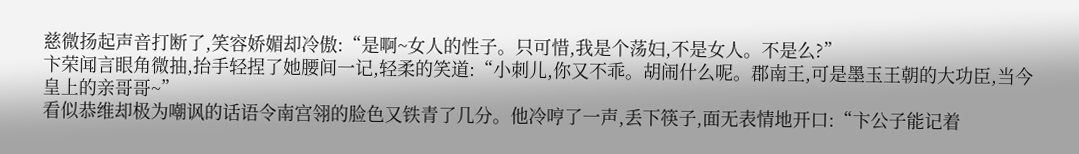慈微扬起声音打断了,笑容娇媚却冷傲:“是啊~女人的性子。只可惜,我是个荡妇,不是女人。不是么?”
卞荣闻言眼角微抽,抬手轻捏了她腰间一记,轻柔的笑道:“小刺儿,你又不乖。胡闹什么呢。郡南王,可是墨玉王朝的大功臣,当今皇上的亲哥哥~”
看似恭维却极为嘲讽的话语令南宫翎的脸色又铁青了几分。他冷哼了一声,丢下筷子,面无表情地开口:“卞公子能记着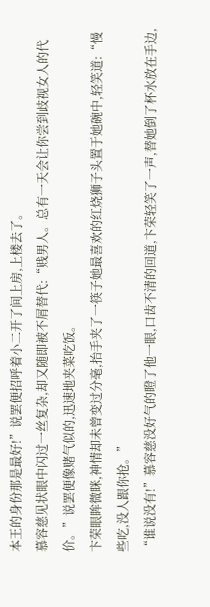本王的身份那是最好!”说罢便招呼着小二开了间上房,上楼去了。
慕容慈见状眼中闪过一丝复杂,却又随即被不屑替代:“贱男人。总有一天会让你尝到歧视女人的代价。”说罢便像赌气似的,迅速地夹菜吃饭。
卞荣眼眸微眯,神情却未曾变过分毫,抬手夹了一筷子她最喜欢的红烧狮子头置于她碗中,轻笑道:“慢些吃,没人跟你抢。”
“谁说没有!”慕容慈没好气的瞪了他一眼,口齿不清的回道,卞荣轻笑了一声,替她倒了杯水放在手边,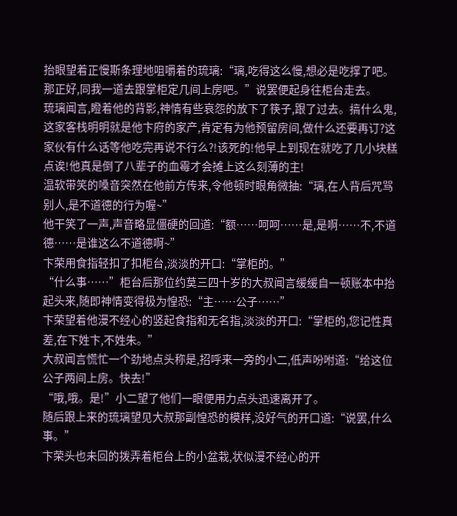抬眼望着正慢斯条理地咀嚼着的琉璃:“璃,吃得这么慢,想必是吃撑了吧。那正好,同我一道去跟掌柜定几间上房吧。”说罢便起身往柜台走去。
琉璃闻言,瞪着他的背影,神情有些哀怨的放下了筷子,跟了过去。搞什么鬼,这家客栈明明就是他卞府的家产,肯定有为他预留房间,做什么还要再订?这家伙有什么话等他吃完再说不行么?!该死的!他早上到现在就吃了几小块糕点诶!他真是倒了八辈子的血霉才会摊上这么刻薄的主!
温软带笑的嗓音突然在他前方传来,令他顿时眼角微抽:“璃,在人背后咒骂别人,是不道德的行为喔~”
他干笑了一声,声音略显僵硬的回道:“额……呵呵……是,是啊……不,不道德……是谁这么不道德啊~”
卞荣用食指轻扣了扣柜台,淡淡的开口:“掌柜的。”
“什么事……”柜台后那位约莫三四十岁的大叔闻言缓缓自一顿账本中抬起头来,随即神情变得极为惶恐:“主……公子……”
卞荣望着他漫不经心的竖起食指和无名指,淡淡的开口:“掌柜的,您记性真差,在下姓卞,不姓朱。”
大叔闻言慌忙一个劲地点头称是,招呼来一旁的小二,低声吩咐道:“给这位公子两间上房。快去!”
“哦,哦。是!”小二望了他们一眼便用力点头迅速离开了。
随后跟上来的琉璃望见大叔那副惶恐的模样,没好气的开口道:“说罢,什么事。”
卞荣头也未回的拨弄着柜台上的小盆栽,状似漫不经心的开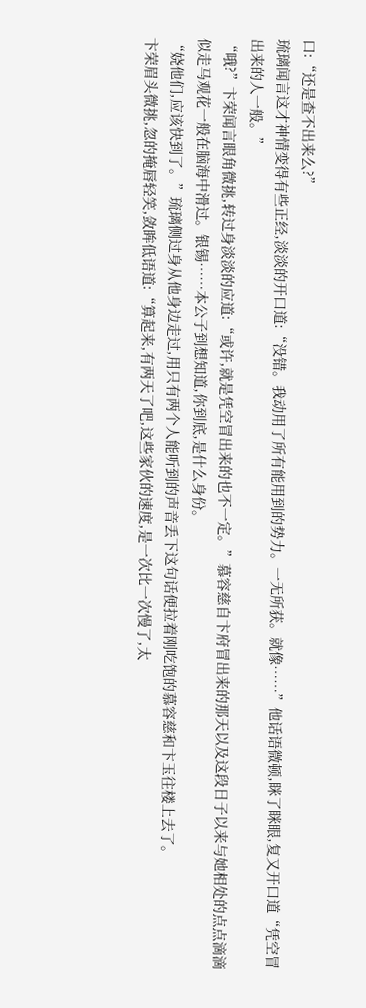口:“还是查不出来么?”
琉璃闻言这才神情变得有些正经,淡淡的开口道:“没错。我动用了所有能用到的势力。一无所获。就像……”他话语微顿,眯了眯眼,复又开口道“凭空冒出来的人一般。”
“哦?”卞荣闻言眼角微挑,转过身淡淡的应道:“或许,就是凭空冒出来的也不一定。”慕容慈自卞府冒出来的那天以及这段日子以来与她相处的点点滴滴似走马观花一般在脑海中滑过。银锡……本公子到想知道,你到底,是什么身份。
“娆他们,应该快到了。”琉璃侧过身从他身边走过,用只有两个人能听到的声音丢下这句话便拉着刚吃饱的慕容慈和卞玉往楼上去了。
卞荣眉头微挑,忽的掩唇轻笑,敛眸低语道:“算起来,有两天了吧,这些家伙的速度,是一次比一次慢了,太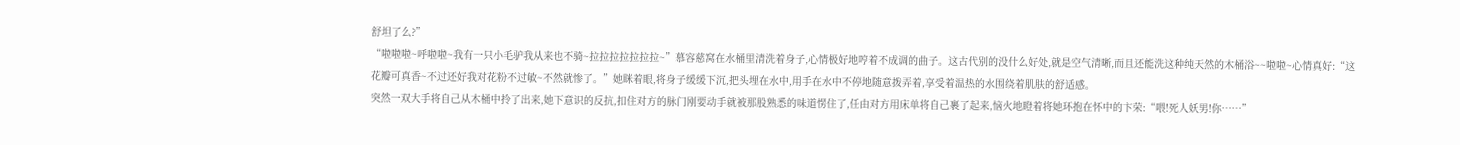舒坦了么?”
“啦啦啦~呼啦啦~我有一只小毛驴我从来也不骑~拉拉拉拉拉拉拉~”慕容慈窝在水桶里清洗着身子,心情极好地哼着不成调的曲子。这古代别的没什么好处,就是空气清晰,而且还能洗这种纯天然的木桶浴~~啦啦~心情真好:“这花瓣可真香~不过还好我对花粉不过敏~不然就惨了。”她眯着眼,将身子缓缓下沉,把头埋在水中,用手在水中不停地随意拨弄着,享受着温热的水围绕着肌肤的舒适感。
突然一双大手将自己从木桶中拎了出来,她下意识的反抗,扣住对方的脉门刚要动手就被那股熟悉的味道愣住了,任由对方用床单将自己裹了起来,恼火地瞪着将她环抱在怀中的卞荣:“喂!死人妖男!你……”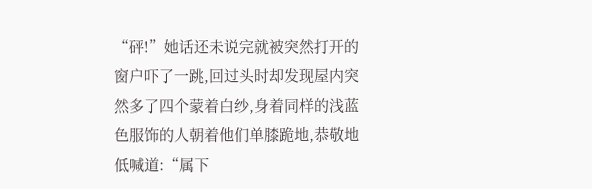“砰!”她话还未说完就被突然打开的窗户吓了一跳,回过头时却发现屋内突然多了四个蒙着白纱,身着同样的浅蓝色服饰的人朝着他们单膝跪地,恭敬地低喊道:“属下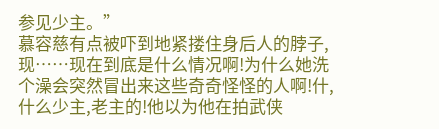参见少主。”
慕容慈有点被吓到地紧搂住身后人的脖子,现……现在到底是什么情况啊!为什么她洗个澡会突然冒出来这些奇奇怪怪的人啊!什,什么少主,老主的!他以为他在拍武侠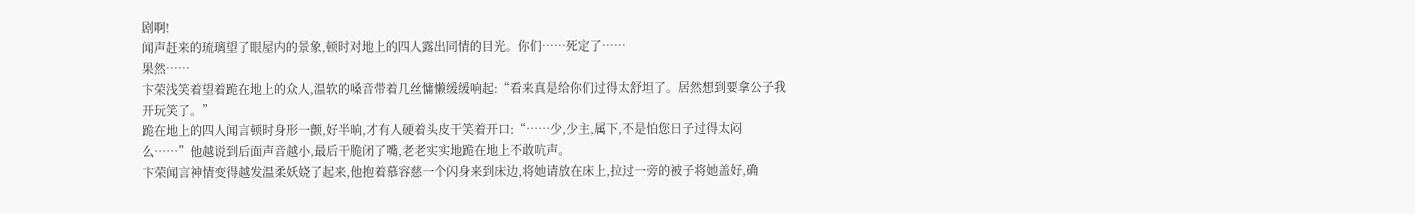剧啊!
闻声赶来的琉璃望了眼屋内的景象,顿时对地上的四人露出同情的目光。你们……死定了……
果然……
卞荣浅笑着望着跪在地上的众人,温软的嗓音带着几丝慵懒缓缓响起:“看来真是给你们过得太舒坦了。居然想到要拿公子我开玩笑了。”
跪在地上的四人闻言顿时身形一颤,好半晌,才有人硬着头皮干笑着开口:“……少,少主,属下,不是怕您日子过得太闷么……”他越说到后面声音越小,最后干脆闭了嘴,老老实实地跪在地上不敢吭声。
卞荣闻言神情变得越发温柔妖娆了起来,他抱着慕容慈一个闪身来到床边,将她请放在床上,拉过一旁的被子将她盖好,确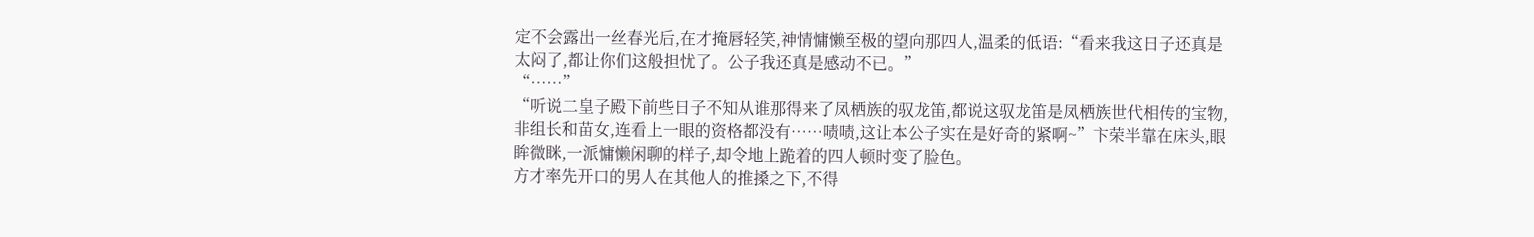定不会露出一丝春光后,在才掩唇轻笑,神情慵懒至极的望向那四人,温柔的低语:“看来我这日子还真是太闷了,都让你们这般担忧了。公子我还真是感动不已。”
“……”
“听说二皇子殿下前些日子不知从谁那得来了凤栖族的驭龙笛,都说这驭龙笛是凤栖族世代相传的宝物,非组长和苗女,连看上一眼的资格都没有……啧啧,这让本公子实在是好奇的紧啊~”卞荣半靠在床头,眼眸微眯,一派慵懒闲聊的样子,却令地上跪着的四人顿时变了脸色。
方才率先开口的男人在其他人的推搡之下,不得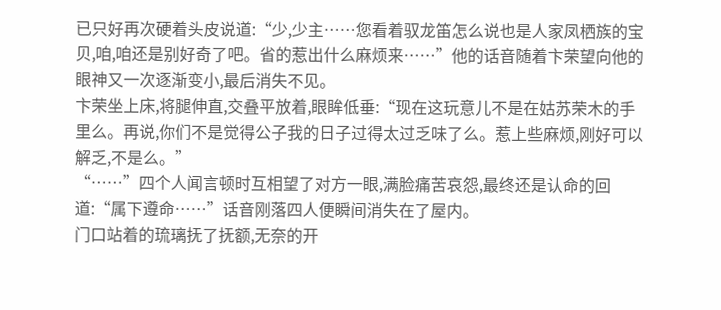已只好再次硬着头皮说道:“少,少主……您看着驭龙笛怎么说也是人家凤栖族的宝贝,咱,咱还是别好奇了吧。省的惹出什么麻烦来……”他的话音随着卞荣望向他的眼神又一次逐渐变小,最后消失不见。
卞荣坐上床,将腿伸直,交叠平放着,眼眸低垂:“现在这玩意儿不是在姑苏荣木的手里么。再说,你们不是觉得公子我的日子过得太过乏味了么。惹上些麻烦,刚好可以解乏,不是么。”
“……”四个人闻言顿时互相望了对方一眼,满脸痛苦哀怨,最终还是认命的回道:“属下遵命……”话音刚落四人便瞬间消失在了屋内。
门口站着的琉璃抚了抚额,无奈的开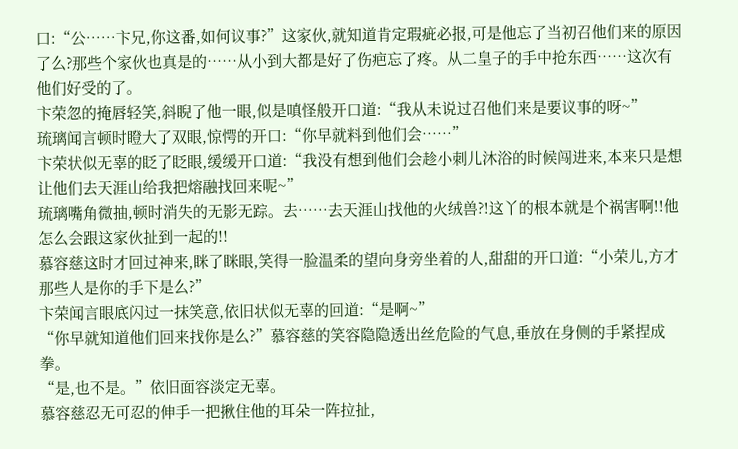口:“公……卞兄,你这番,如何议事?”这家伙,就知道肯定瑕疵必报,可是他忘了当初召他们来的原因了么?那些个家伙也真是的……从小到大都是好了伤疤忘了疼。从二皇子的手中抢东西……这次有他们好受的了。
卞荣忽的掩唇轻笑,斜睨了他一眼,似是嗔怪般开口道:“我从未说过召他们来是要议事的呀~”
琉璃闻言顿时瞪大了双眼,惊愕的开口:“你早就料到他们会……”
卞荣状似无辜的眨了眨眼,缓缓开口道:“我没有想到他们会趁小刺儿沐浴的时候闯进来,本来只是想让他们去天涯山给我把熔融找回来呢~”
琉璃嘴角微抽,顿时消失的无影无踪。去……去天涯山找他的火绒兽?!这丫的根本就是个祸害啊!!他怎么会跟这家伙扯到一起的!!
慕容慈这时才回过神来,眯了眯眼,笑得一脸温柔的望向身旁坐着的人,甜甜的开口道:“小荣儿,方才那些人是你的手下是么?”
卞荣闻言眼底闪过一抹笑意,依旧状似无辜的回道:“是啊~”
“你早就知道他们回来找你是么?”慕容慈的笑容隐隐透出丝危险的气息,垂放在身侧的手紧捏成拳。
“是,也不是。”依旧面容淡定无辜。
慕容慈忍无可忍的伸手一把揪住他的耳朵一阵拉扯,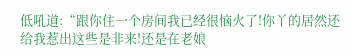低吼道:“跟你住一个房间我已经很恼火了!你丫的居然还给我惹出这些是非来!还是在老娘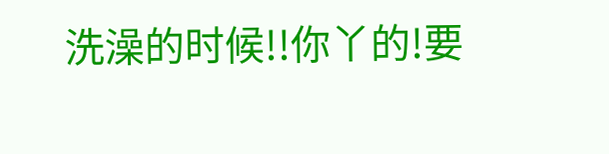洗澡的时候!!你丫的!要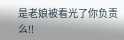是老娘被看光了你负责么!!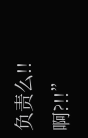负责么!!啊?!!”